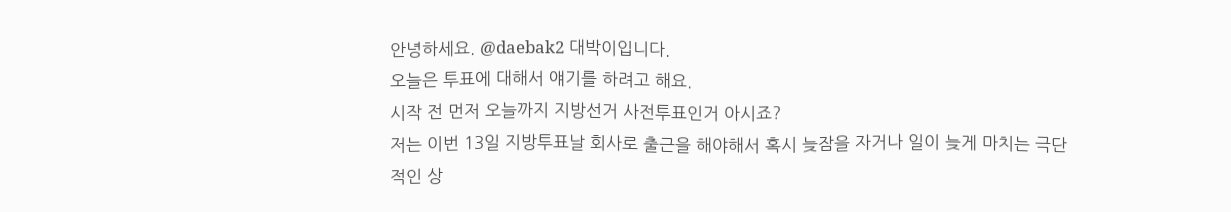안녕하세요. @daebak2 대박이입니다.
오늘은 투표에 대해서 얘기를 하려고 해요.
시작 전 먼저 오늘까지 지방선거 사전투표인거 아시죠?
저는 이번 13일 지방투표날 회사로 출근을 해야해서 혹시 늦잠을 자거나 일이 늦게 마치는 극단적인 상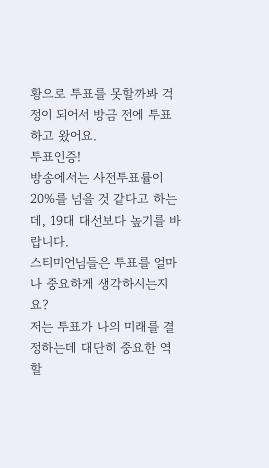황으로 투표를 못할까봐 걱정이 되어서 방금 전에 투표하고 왔어요.
투표인증!
방송에서는 사전투표률이 20%를 넘을 것 같다고 하는데, 19대 대선보다 높기를 바랍니다.
스티미언님들은 투표를 얼마나 중요하게 생각하시는지요?
저는 투표가 나의 미래를 결정하는데 대단히 중요한 역할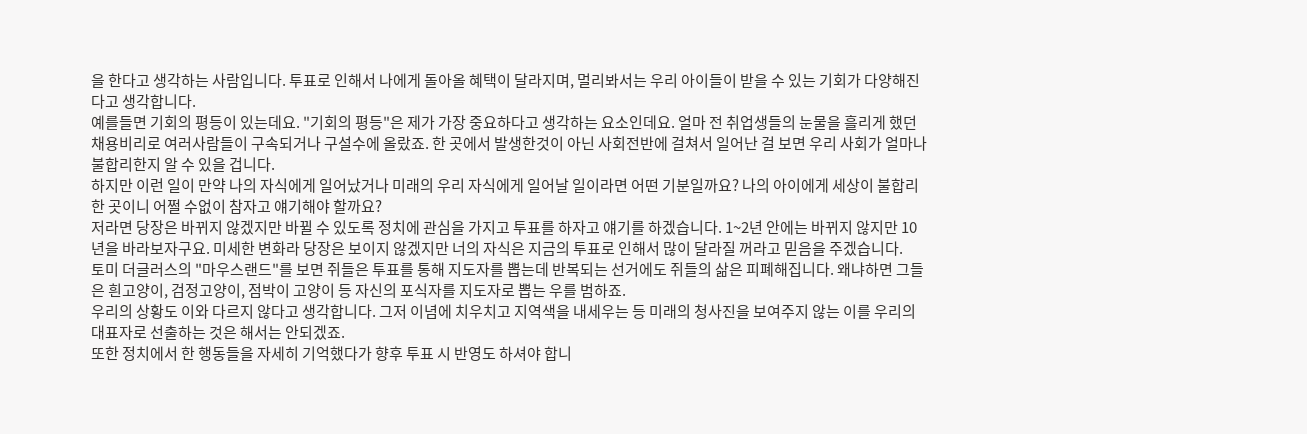을 한다고 생각하는 사람입니다. 투표로 인해서 나에게 돌아올 혜택이 달라지며, 멀리봐서는 우리 아이들이 받을 수 있는 기회가 다양해진다고 생각합니다.
예를들면 기회의 평등이 있는데요. "기회의 평등"은 제가 가장 중요하다고 생각하는 요소인데요. 얼마 전 취업생들의 눈물을 흘리게 했던 채용비리로 여러사람들이 구속되거나 구설수에 올랐죠. 한 곳에서 발생한것이 아닌 사회전반에 걸쳐서 일어난 걸 보면 우리 사회가 얼마나 불합리한지 알 수 있을 겁니다.
하지만 이런 일이 만약 나의 자식에게 일어났거나 미래의 우리 자식에게 일어날 일이라면 어떤 기분일까요? 나의 아이에게 세상이 불합리한 곳이니 어쩔 수없이 참자고 얘기해야 할까요?
저라면 당장은 바뀌지 않겠지만 바뀔 수 있도록 정치에 관심을 가지고 투표를 하자고 얘기를 하겠습니다. 1~2년 안에는 바뀌지 않지만 10년을 바라보자구요. 미세한 변화라 당장은 보이지 않겠지만 너의 자식은 지금의 투표로 인해서 많이 달라질 꺼라고 믿음을 주겠습니다.
토미 더글러스의 "마우스랜드"를 보면 쥐들은 투표를 통해 지도자를 뽑는데 반복되는 선거에도 쥐들의 삶은 피폐해집니다. 왜냐하면 그들은 흰고양이, 검정고양이, 점박이 고양이 등 자신의 포식자를 지도자로 뽑는 우를 범하죠.
우리의 상황도 이와 다르지 않다고 생각합니다. 그저 이념에 치우치고 지역색을 내세우는 등 미래의 청사진을 보여주지 않는 이를 우리의 대표자로 선출하는 것은 해서는 안되겠죠.
또한 정치에서 한 행동들을 자세히 기억했다가 향후 투표 시 반영도 하셔야 합니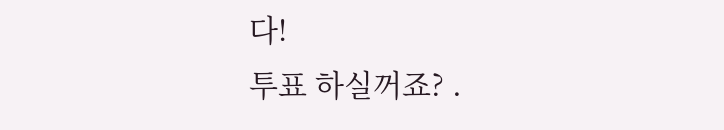다!
투표 하실꺼죠? .